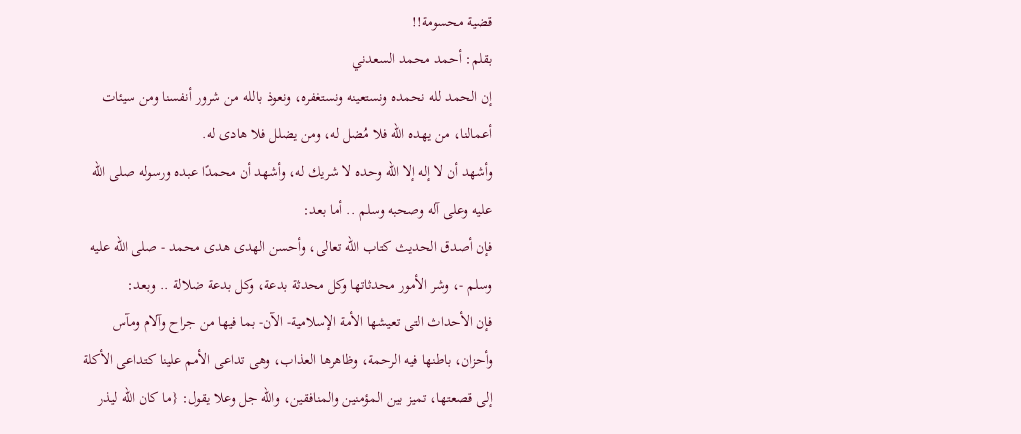قضية محسومة!!
بقلم: أحمد محمد السعدني
إن الحمد لله نحمده ونستعينه ونستغفره، ونعوذ بالله من شرور أنفسنا ومن سيئات أعمالنا، من يهده الله فلا مُضل له، ومن يضلل فلا هادى له.
وأشهد أن لا إله إلا الله وحده لا شريك له، وأشهد أن محمدًا عبده ورسوله صلى الله عليه وعلى آله وصحبه وسلم .. أما بعد:
فإن أصدق الحديث كتاب الله تعالى، وأحسن الهدى هدى محمد - صلى الله عليه وسلم -، وشر الأمور محدثاتها وكل محدثة بدعة، وكل بدعة ضلالة .. وبعد:
فإن الأحداث التى تعيشها الأمة الإسلامية- الآن- بما فيها من جراح وآلام ومآس وأحزان، باطنها فيه الرحمة، وظاهرها العذاب، وهى تداعى الأمم علينا كتداعى الأكلة إلى قصعتها، تميز بين المؤمنين والمنافقين، والله جل وعلا يقول: {ما كان الله ليذر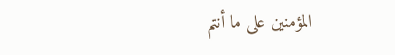المؤمنين على ما أنتم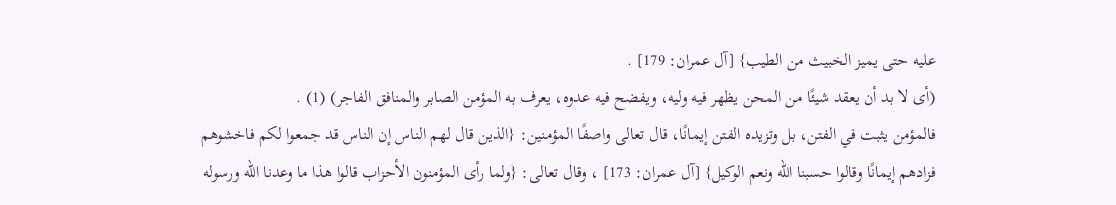عليه حتى يميز الخبيث من الطيب} [آل عمران: 179] .
(أى لا بد أن يعقد شيئًا من المحن يظهر فيه وليه، ويفضح فيه عدوه، يعرف به المؤمن الصابر والمنافق الفاجر) (1) .
فالمؤمن يثبت في الفتن، بل وتزيده الفتن إيمانًا، قال تعالى واصفًا المؤمنين: {الذين قال لهم الناس إن الناس قد جمعوا لكم فاخشوهم فزادهم إيمانًا وقالوا حسبنا الله ونعم الوكيل} [آل عمران: 173] ، وقال تعالى: {ولما رأى المؤمنون الأحزاب قالوا هذا ما وعدنا الله ورسوله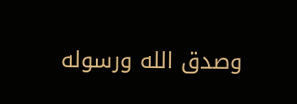وصدق الله ورسوله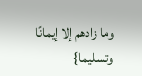وما زادهم إلا إيمانًا وتسليما}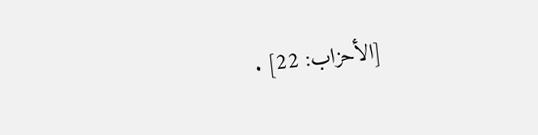[الأحزاب: 22] .